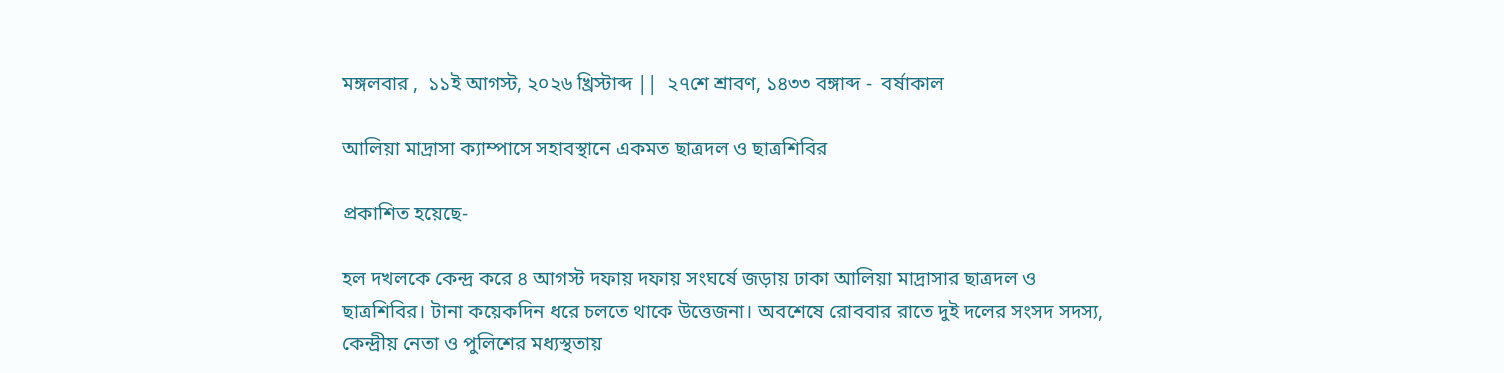মঙ্গলবার ,  ১১ই আগস্ট, ২০২৬ খ্রিস্টাব্দ ||  ২৭শে শ্রাবণ, ১৪৩৩ বঙ্গাব্দ -  বর্ষাকাল

আলিয়া মাদ্রাসা ক্যাম্পাসে সহাবস্থানে একমত ছাত্রদল ও ছাত্রশিবির

প্রকাশিত হয়েছে-

হল দখলকে কেন্দ্র করে ৪ আগস্ট দফায় দফায় সংঘর্ষে জড়ায় ঢাকা আলিয়া মাদ্রাসার ছাত্রদল ও ছাত্রশিবির। টানা কয়েকদিন ধরে চলতে থাকে উত্তেজনা। অবশেষে রোববার রাতে দুই দলের সংসদ সদস্য, কেন্দ্রীয় নেতা ও পুলিশের মধ্যস্থতায়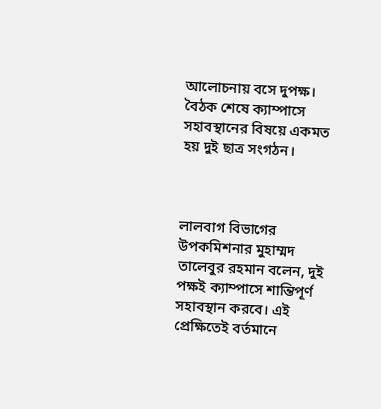আলোচনায় বসে দুপক্ষ। বৈঠক শেষে ক্যাম্পাসে সহাবস্থানের বিষয়ে একমত হয় দুই ছাত্র সংগঠন।



লালবাগ বিভাগের উপকমিশনার মুহাম্মদ তালেবুর রহমান বলেন, দুই পক্ষই ক্যাম্পাসে শান্তিপূর্ণ সহাবস্থান করবে। এই প্রেক্ষিতেই বর্তমানে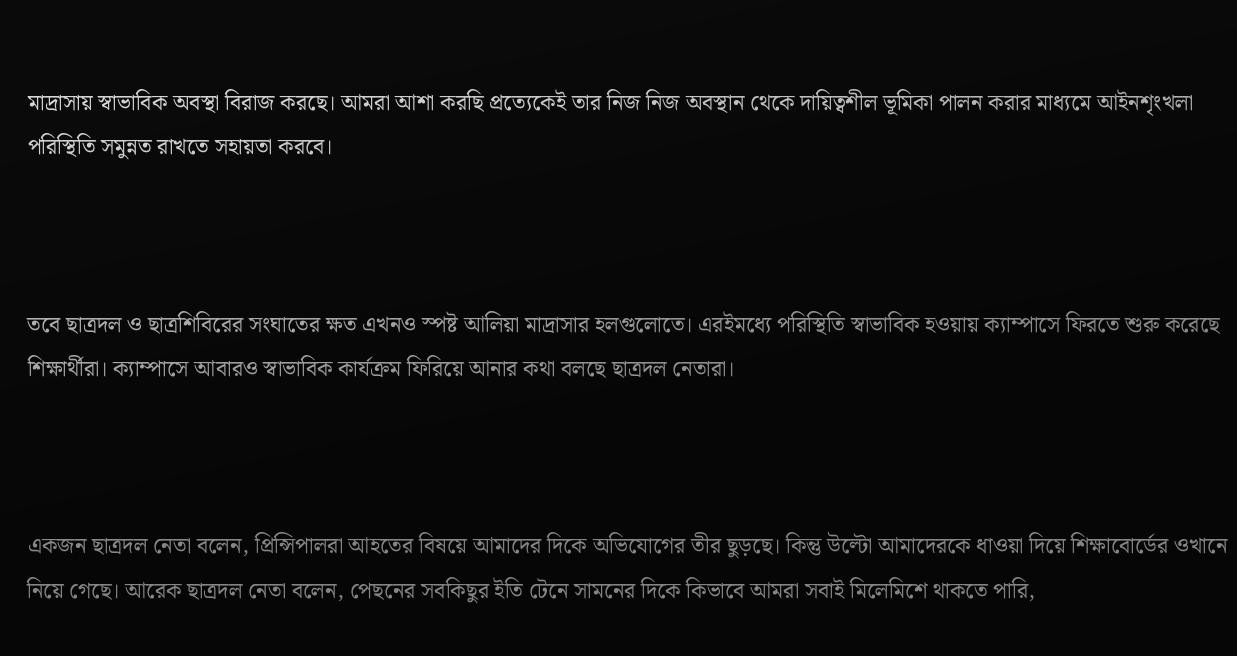মাদ্রাসায় স্বাভাবিক অবস্থা বিরাজ করছে। আমরা আশা করছি প্রত্যেকেই তার নিজ নিজ অবস্থান থেকে দায়িত্বশীল ভূমিকা পালন করার মাধ্যমে আইনশৃংখলা পরিস্থিতি সমুন্নত রাখতে সহায়তা করবে।



তবে ছাত্রদল ও ছাত্রশিবিরের সংঘাতের ক্ষত এখনও স্পষ্ট আলিয়া মাদ্রাসার হলগুলোতে। এরইমধ্যে পরিস্থিতি স্বাভাবিক হওয়ায় ক্যাম্পাসে ফিরতে শুরু করেছে শিক্ষার্থীরা। ক্যাম্পাসে আবারও স্বাভাবিক কার্যক্রম ফিরিয়ে আনার কথা বলছে ছাত্রদল নেতারা।



একজন ছাত্রদল নেতা বলেন, প্রিন্সিপালরা আহতের বিষয়ে আমাদের দিকে অভিযোগের তীর ছুড়ছে। কিন্তু উল্টো আমাদেরকে ধাওয়া দিয়ে শিক্ষাবোর্ডের ওখানে নিয়ে গেছে। আরেক ছাত্রদল নেতা বলেন, পেছনের সবকিছুর ইতি টেনে সামনের দিকে কিভাবে আমরা সবাই মিলেমিশে থাকতে পারি,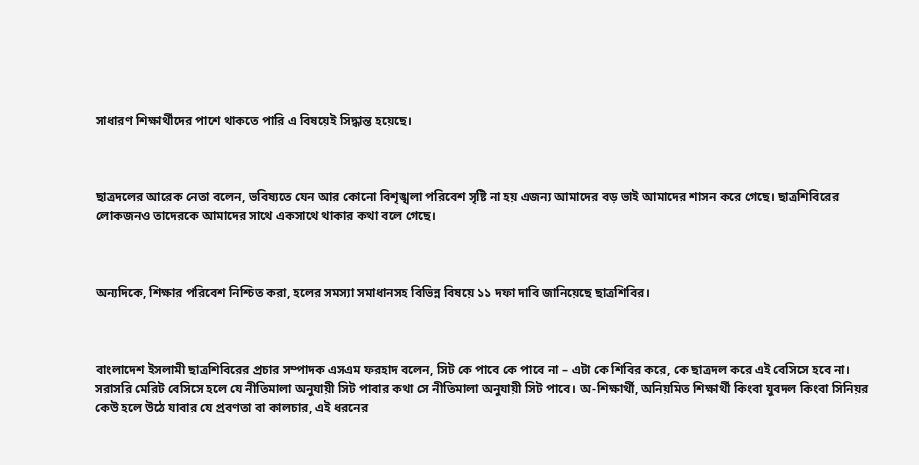সাধারণ শিক্ষার্থীদের পাশে থাকতে পারি এ বিষয়েই সিদ্ধান্ত হয়েছে।



ছাত্রদলের আরেক নেতা বলেন, ভবিষ্যতে যেন আর কোনো বিশৃঙ্খলা পরিবেশ সৃষ্টি না হয় এজন্য আমাদের বড় ভাই আমাদের শাসন করে গেছে। ছাত্রশিবিরের লোকজনও তাদেরকে আমাদের সাথে একসাথে থাকার কথা বলে গেছে।



অন্যদিকে, শিক্ষার পরিবেশ নিশ্চিত করা, হলের সমস্যা সমাধানসহ বিভিন্ন বিষয়ে ১১ দফা দাবি জানিয়েছে ছাত্রশিবির।



বাংলাদেশ ইসলামী ছাত্রশিবিরের প্রচার সম্পাদক এসএম ফরহাদ বলেন, সিট কে পাবে কে পাবে না – এটা কে শিবির করে, কে ছাত্রদল করে এই বেসিসে হবে না। সরাসরি মেরিট বেসিসে হলে যে নীতিমালা অনুযায়ী সিট পাবার কথা সে নীতিমালা অনুযায়ী সিট পাবে। অ-শিক্ষার্থী, অনিয়মিত শিক্ষার্থী কিংবা যুবদল কিংবা সিনিয়র কেউ হলে উঠে যাবার যে প্রবণতা বা কালচার, এই ধরনের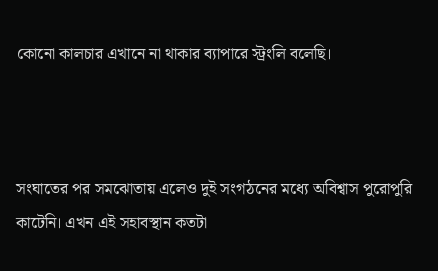কোনো কালচার এখানে না থাকার ব্যাপারে স্ট্রংলি বলেছি।



সংঘাতের পর সমঝোতায় এলেও দুই সংগঠনের মধ্যে অবিশ্বাস পুরোপুরি কাটেনি। এখন এই সহাবস্থান কতটা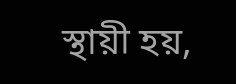স্থায়ী হয়,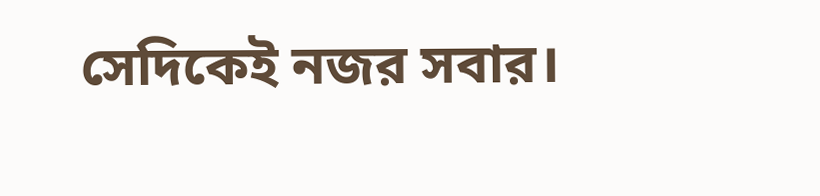সেদিকেই নজর সবার।